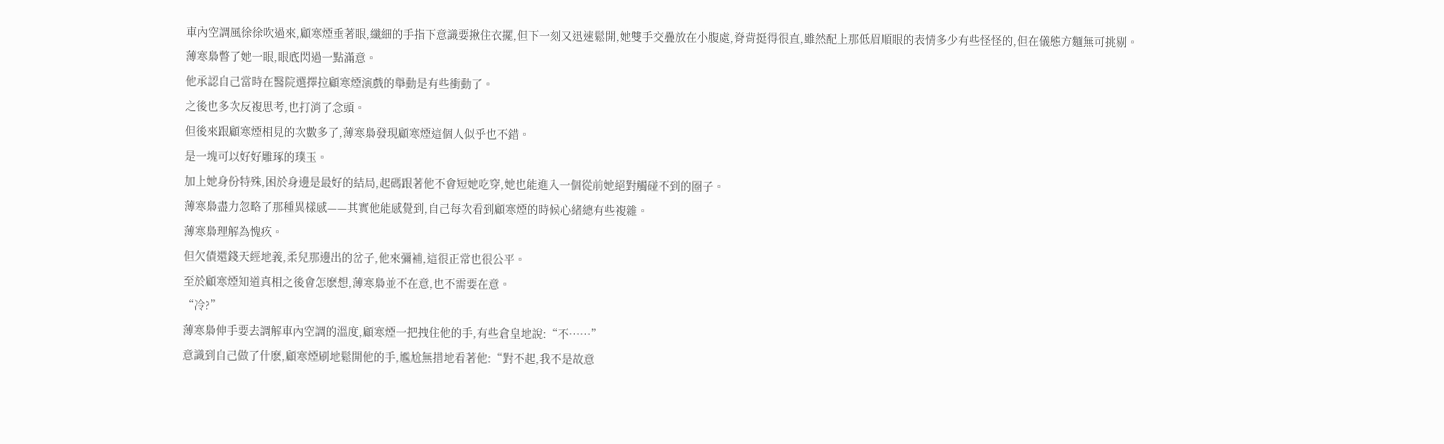車內空調風徐徐吹過來,顧寒煙垂著眼,纖細的手指下意識要揪住衣擺,但下一刻又迅速鬆開,她雙手交疊放在小腹處,脊背挺得很直,雖然配上那低眉順眼的表情多少有些怪怪的,但在儀態方麵無可挑剔。
薄寒梟瞥了她一眼,眼底閃過一點滿意。
他承認自己當時在醫院選擇拉顧寒煙演戲的舉動是有些衝動了。
之後也多次反複思考,也打消了念頭。
但後來跟顧寒煙相見的次數多了,薄寒梟發現顧寒煙這個人似乎也不錯。
是一塊可以好好雕琢的璞玉。
加上她身份特殊,困於身邊是最好的結局,起碼跟著他不會短她吃穿,她也能進入一個從前她絕對觸碰不到的圈子。
薄寒梟盡力忽略了那種異樣感——其實他能感覺到,自己每次看到顧寒煙的時候心緒總有些複雜。
薄寒梟理解為愧疚。
但欠債還錢天經地義,柔兒那邊出的岔子,他來彌補,這很正常也很公平。
至於顧寒煙知道真相之後會怎麽想,薄寒梟並不在意,也不需要在意。
“冷?”
薄寒梟伸手要去調解車內空調的溫度,顧寒煙一把拽住他的手,有些倉皇地說:“不……”
意識到自己做了什麽,顧寒煙刷地鬆開他的手,尷尬無措地看著他:“對不起,我不是故意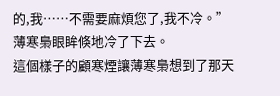的,我……不需要麻煩您了,我不冷。”
薄寒梟眼眸倏地冷了下去。
這個樣子的顧寒煙讓薄寒梟想到了那天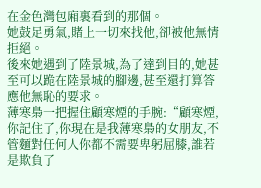在金色灣包廂裏看到的那個。
她鼓足勇氣,賭上一切來找他,卻被他無情拒絕。
後來她遇到了陸景城,為了達到目的,她甚至可以跪在陸景城的腳邊,甚至還打算答應他無恥的要求。
薄寒梟一把握住顧寒煙的手腕:“顧寒煙,你記住了,你現在是我薄寒梟的女朋友,不管麵對任何人你都不需要卑躬屈膝,誰若是欺負了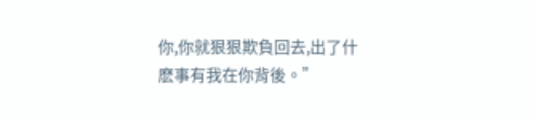你,你就狠狠欺負回去,出了什麽事有我在你背後。”